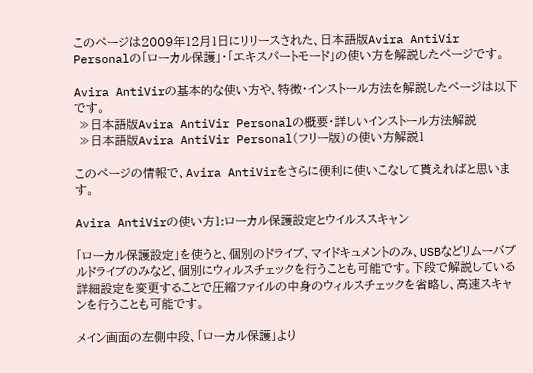このページは2009年12月1日にリリースされた、日本語版Avira AntiVir Personalの「ローカル保護」・「エキスパートモード」の使い方を解説したページです。

Avira AntiVirの基本的な使い方や、特徴・インストール方法を解説したページは以下です。
 ≫日本語版Avira AntiVir Personalの概要・詳しいインストール方法解説
 ≫日本語版Avira AntiVir Personal(フリー版)の使い方解説1

このページの情報で、Avira AntiVirをさらに便利に使いこなして貰えればと思います。

Avira AntiVirの使い方1:ローカル保護設定とウイルススキャン

「ローカル保護設定」を使うと、個別のドライブ、マイドキュメントのみ、USBなどリムーバブルドライブのみなど、個別にウィルスチェックを行うことも可能です。下段で解説している詳細設定を変更することで圧縮ファイルの中身のウィルスチェックを省略し、高速スキャンを行うことも可能です。

メイン画面の左側中段、「ローカル保護」より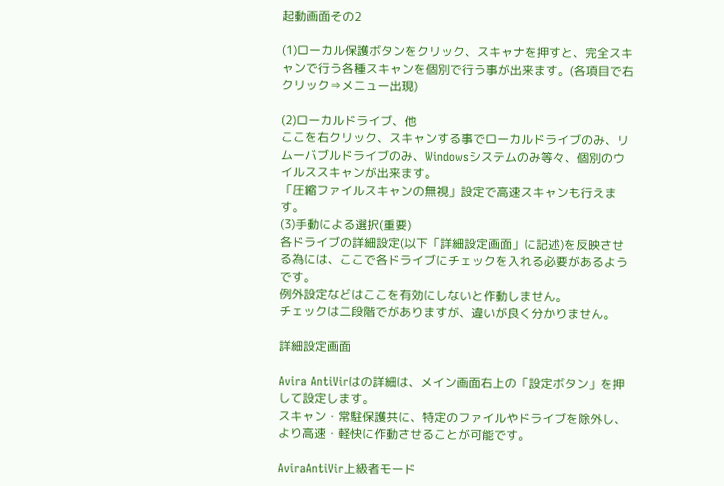起動画面その2

(1)ローカル保護ボタンをクリック、スキャナを押すと、完全スキャンで行う各種スキャンを個別で行う事が出来ます。(各項目で右クリック⇒メニュー出現)

(2)ローカルドライブ、他
ここを右クリック、スキャンする事でローカルドライブのみ、リムーバブルドライブのみ、Windowsシステムのみ等々、個別のウイルススキャンが出来ます。
「圧縮ファイルスキャンの無視」設定で高速スキャンも行えます。
(3)手動による選択(重要)
各ドライブの詳細設定(以下「詳細設定画面」に記述)を反映させる為には、ここで各ドライブにチェックを入れる必要があるようです。
例外設定などはここを有効にしないと作動しません。
チェックは二段階でがありますが、違いが良く分かりません。

詳細設定画面

Avira AntiVirはの詳細は、メイン画面右上の「設定ボタン」を押して設定します。
スキャン・常駐保護共に、特定のファイルやドライブを除外し、より高速・軽快に作動させることが可能です。

AviraAntiVir上級者モード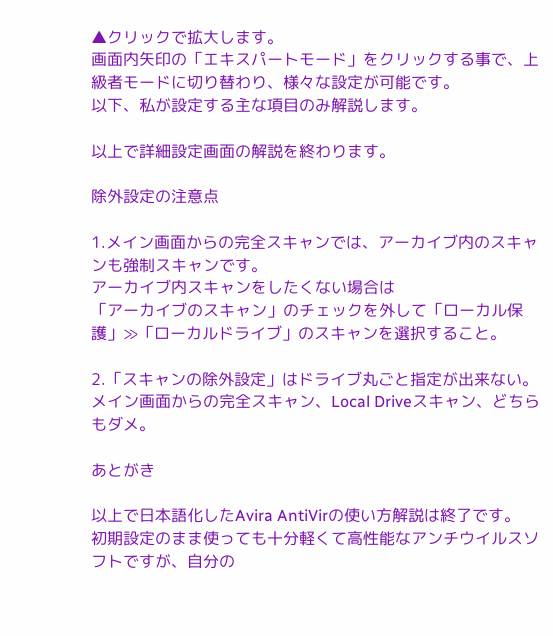▲クリックで拡大します。
画面内矢印の「エキスパートモード」をクリックする事で、上級者モードに切り替わり、様々な設定が可能です。
以下、私が設定する主な項目のみ解説します。

以上で詳細設定画面の解説を終わります。

除外設定の注意点

1.メイン画面からの完全スキャンでは、アーカイブ内のスキャンも強制スキャンです。
アーカイブ内スキャンをしたくない場合は
「アーカイブのスキャン」のチェックを外して「ローカル保護」≫「ローカルドライブ」のスキャンを選択すること。

2.「スキャンの除外設定」はドライブ丸ごと指定が出来ない。
メイン画面からの完全スキャン、Local Driveスキャン、どちらもダメ。

あとがき

以上で日本語化したAvira AntiVirの使い方解説は終了です。
初期設定のまま使っても十分軽くて高性能なアンチウイルスソフトですが、自分の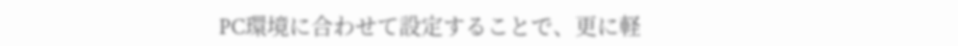PC環境に合わせて設定することで、更に軽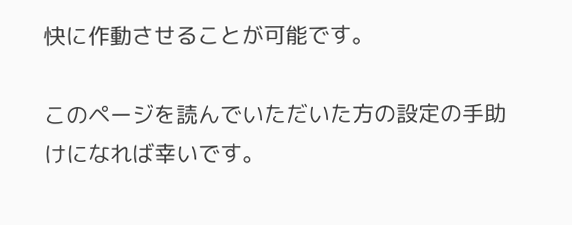快に作動させることが可能です。

このページを読んでいただいた方の設定の手助けになれば幸いです。